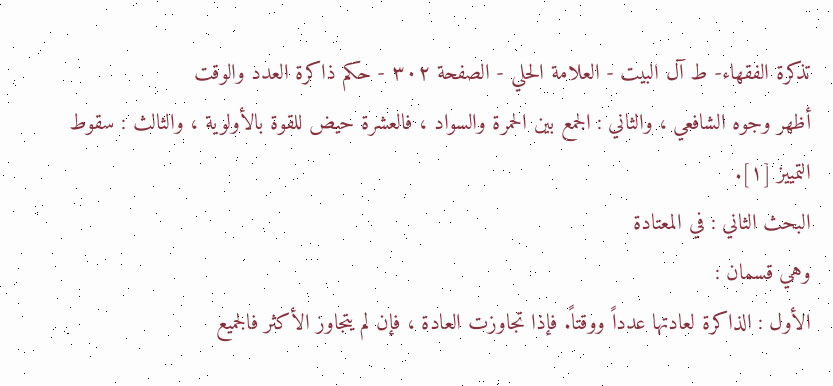تذكرة الفقهاء- ط آل البيت - العلامة الحلي - الصفحة ٣٠٢ - حكم ذاكرة العدد والوقت
أظهر وجوه الشافعي ، والثاني : الجمع بين الحمرة والسواد ، فالعشرة حيض للقوة بالأولوية ، والثالث : سقوط التمييز [١].
البحث الثاني : في المعتادة
وهي قسمان :
الأول : الذاكرة لعادتها عدداً ووقتاً. فإذا تجاوزت العادة ، فإن لم يتجاوز الأكثر فالجميع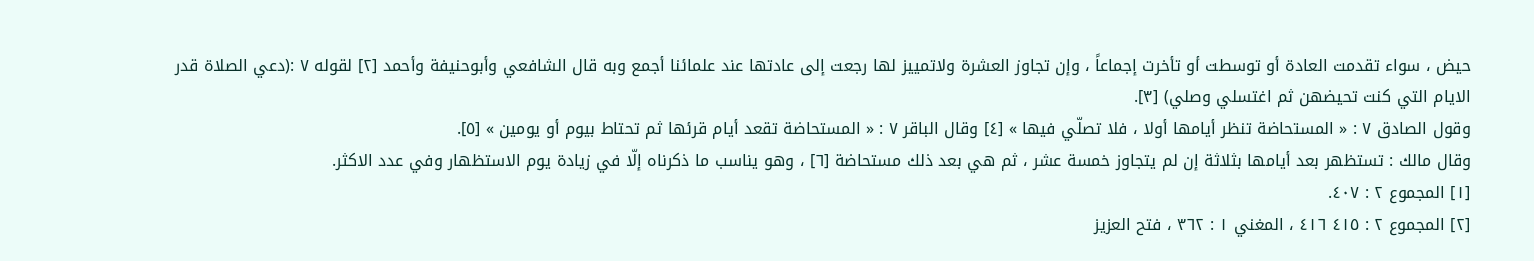حيض ، سواء تقدمت العادة أو توسطت أو تأخرت إجماعاً ، وإن تجاوز العشرة ولاتمييز لها رجعت إلى عادتها عند علمائنا أجمع وبه قال الشافعي وأبوحنيفة وأحمد [٢] لقوله ٧ :(دعي الصلاة قدر الايام التي كنت تحيضهن ثم اغتسلي وصلي) [٣].
وقول الصادق ٧ : « المستحاضة تنظر أيامها أولا ، فلا تصلّي فيها » [٤] وقال الباقر ٧ : « المستحاضة تقعد أيام قرئها ثم تحتاط بيوم أو يومين » [٥].
وقال مالك : تستظهر بعد أيامها بثلاثة إن لم يتجاوز خمسة عشر ، ثم هي بعد ذلك مستحاضة [٦] ، وهو يناسب ما ذكرناه إلّا في زيادة يوم الاستظهار وفي عدد الاكثر.
[١] المجموع ٢ : ٤٠٧.
[٢] المجموع ٢ : ٤١٥ ٤١٦ ، المغني ١ : ٣٦٢ ، فتح العزيز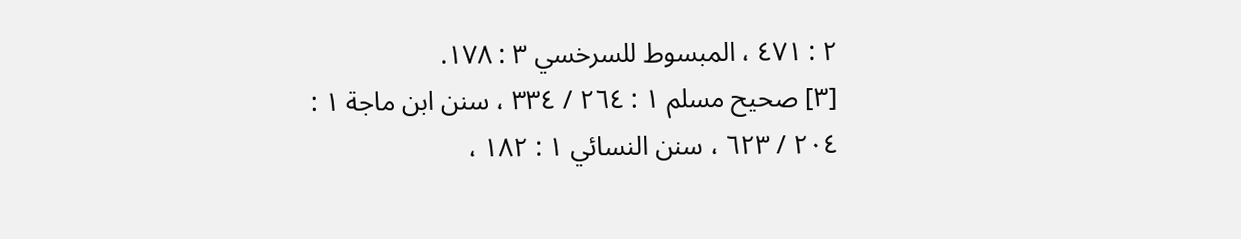٢ : ٤٧١ ، المبسوط للسرخسي ٣ : ١٧٨.
[٣] صحيح مسلم ١ : ٢٦٤ / ٣٣٤ ، سنن ابن ماجة ١ : ٢٠٤ / ٦٢٣ ، سنن النسائي ١ : ١٨٢ ،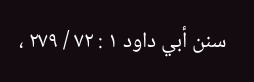سنن أبي داود ١ : ٧٢ / ٢٧٩ ،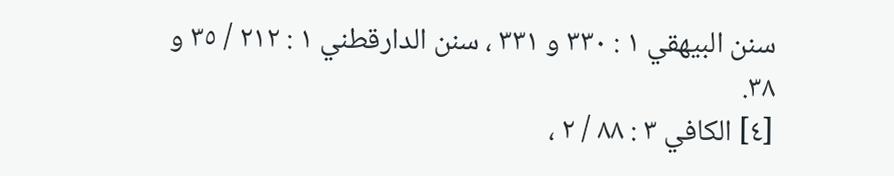سنن البيهقي ١ : ٣٣٠ و ٣٣١ ، سنن الدارقطني ١ : ٢١٢ / ٣٥ و ٣٨.
[٤] الكافي ٣ : ٨٨ / ٢ ،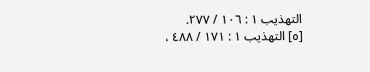التهذيب ١ : ١٠٦ / ٢٧٧.
[٥] التهذيب ١ : ١٧١ / ٤٨٨ ،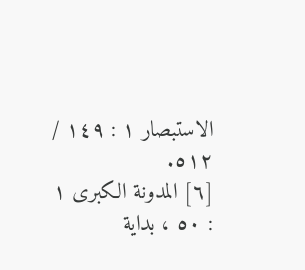الاستبصار ١ : ١٤٩ / ٥١٢.
[٦] المدونة الكبرى ١ : ٥٠ ، بداية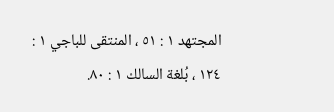المجتهد ١ : ٥١ ، المنتقى للباجي ١ : ١٢٤ ، بُلغة السالك ١ : ٨٠.